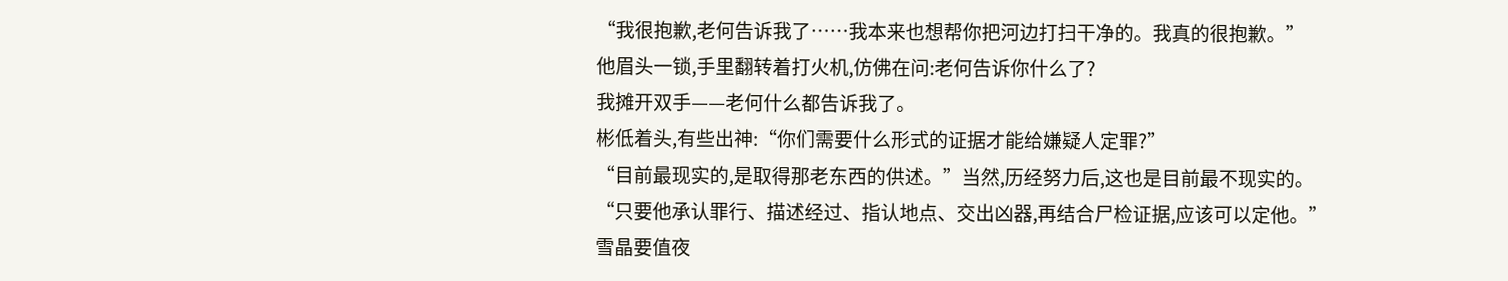“我很抱歉,老何告诉我了……我本来也想帮你把河边打扫干净的。我真的很抱歉。”
他眉头一锁,手里翻转着打火机,仿佛在问:老何告诉你什么了?
我摊开双手——老何什么都告诉我了。
彬低着头,有些出神:“你们需要什么形式的证据才能给嫌疑人定罪?”
“目前最现实的,是取得那老东西的供述。”当然,历经努力后,这也是目前最不现实的。
“只要他承认罪行、描述经过、指认地点、交出凶器,再结合尸检证据,应该可以定他。”
雪晶要值夜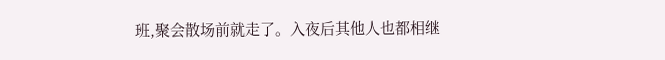班,聚会散场前就走了。入夜后其他人也都相继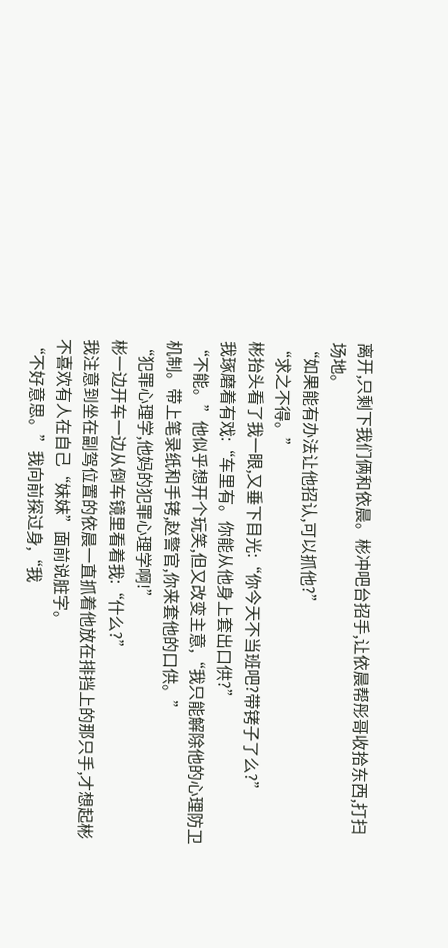离开,只剩下我们俩和依晨。彬冲吧台招手,让依晨帮彤哥收拾东西,打扫场地。
“如果能有办法让他招认,可以抓他?”
“求之不得。”
彬抬头看了我一眼,又垂下目光:“你今天不当班吧?带铐子了么?”
我琢磨着有戏:“车里有。你能从他身上套出口供?”
“不能。”他似乎想开个玩笑,但又改变主意,“我只能解除他的心理防卫机制。带上笔录纸和手铐,赵警官,你来套他的口供。”
“犯罪心理学,他妈的犯罪心理学啊!”
彬一边开车一边从倒车镜里看着我:“什么?”
我注意到坐在副驾位置的依晨一直抓着他放在排挡上的那只手,才想起彬不喜欢有人在自己“妹妹”面前说脏字。
“不好意思。”我向前探过身,“我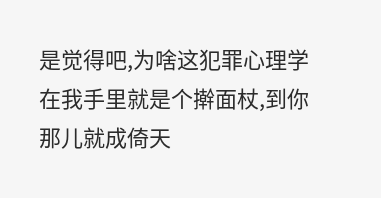是觉得吧,为啥这犯罪心理学在我手里就是个擀面杖,到你那儿就成倚天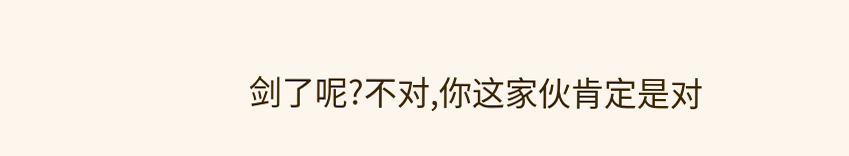剑了呢?不对,你这家伙肯定是对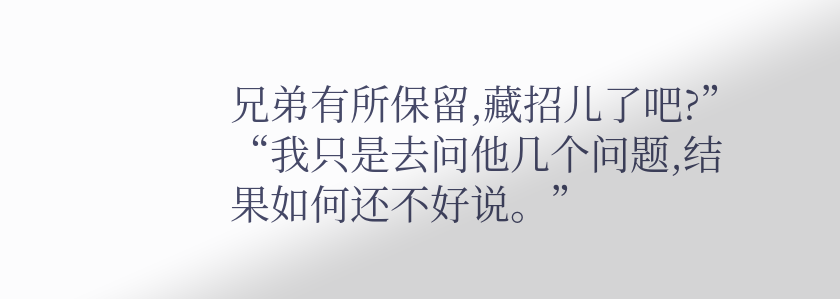兄弟有所保留,藏招儿了吧?”
“我只是去问他几个问题,结果如何还不好说。”